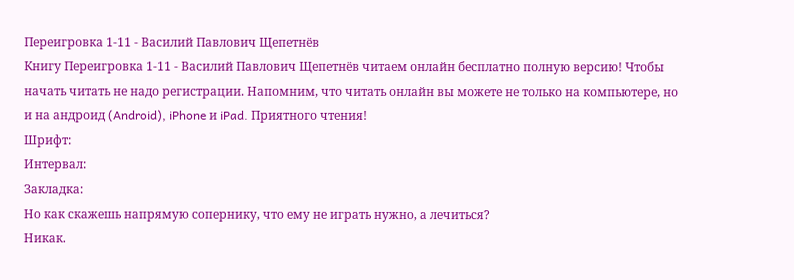Переигровка 1-11 - Василий Павлович Щепетнёв
Книгу Переигровка 1-11 - Василий Павлович Щепетнёв читаем онлайн бесплатно полную версию! Чтобы начать читать не надо регистрации. Напомним, что читать онлайн вы можете не только на компьютере, но и на андроид (Android), iPhone и iPad. Приятного чтения!
Шрифт:
Интервал:
Закладка:
Но как скажешь напрямую сопернику, что ему не играть нужно, а лечиться?
Никак.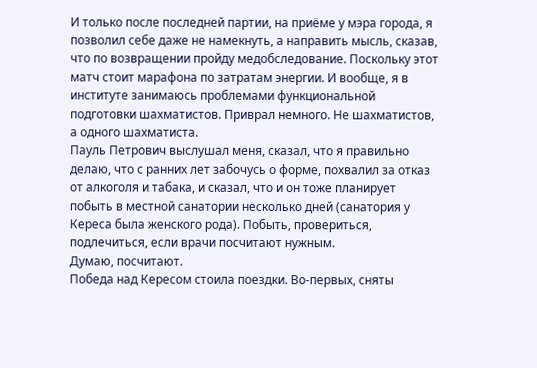И только после последней партии, на приёме у мэра города, я позволил себе даже не намекнуть, а направить мысль, сказав, что по возвращении пройду медобследование. Поскольку этот матч стоит марафона по затратам энергии. И вообще, я в институте занимаюсь проблемами функциональной подготовки шахматистов. Приврал немного. Не шахматистов, а одного шахматиста.
Пауль Петрович выслушал меня, сказал, что я правильно делаю, что с ранних лет забочусь о форме, похвалил за отказ от алкоголя и табака, и сказал, что и он тоже планирует побыть в местной санатории несколько дней (санатория у Кереса была женского рода). Побыть, провериться, подлечиться, если врачи посчитают нужным.
Думаю, посчитают.
Победа над Кересом стоила поездки. Во-первых, сняты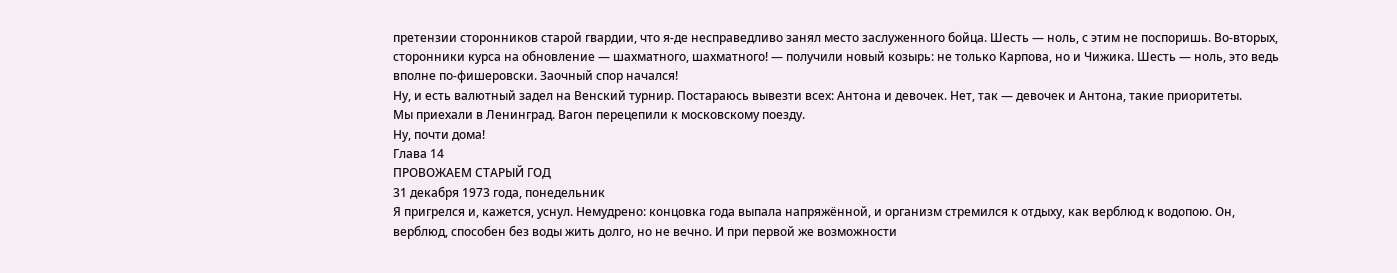претензии сторонников старой гвардии, что я-де несправедливо занял место заслуженного бойца. Шесть — ноль, с этим не поспоришь. Во-вторых, сторонники курса на обновление — шахматного, шахматного! — получили новый козырь: не только Карпова, но и Чижика. Шесть — ноль, это ведь вполне по-фишеровски. Заочный спор начался!
Ну, и есть валютный задел на Венский турнир. Постараюсь вывезти всех: Антона и девочек. Нет, так — девочек и Антона, такие приоритеты.
Мы приехали в Ленинград. Вагон перецепили к московскому поезду.
Ну, почти дома!
Глава 14
ПРОВОЖАЕМ СТАРЫЙ ГОД
31 декабря 1973 года, понедельник
Я пригрелся и, кажется, уснул. Немудрено: концовка года выпала напряжённой, и организм стремился к отдыху, как верблюд к водопою. Он, верблюд, способен без воды жить долго, но не вечно. И при первой же возможности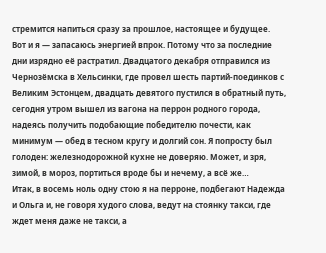стремится напиться сразу за прошлое, настоящее и будущее.
Вот и я — запасаюсь энергией впрок. Потому что за последние дни изрядно её растратил. Двадцатого декабря отправился из Чернозёмска в Хельсинки, где провел шесть партий-поединков с Великим Эстонцем, двадцать девятого пустился в обратный путь, сегодня утром вышел из вагона на перрон родного города, надеясь получить подобающие победителю почести, как минимум — обед в тесном кругу и долгий сон. Я попросту был голоден: железнодорожной кухне не доверяю. Может, и зря, зимой, в мороз, портиться вроде бы и нечему, а всё же…
Итак, в восемь ноль одну стою я на перроне, подбегают Надежда и Ольга и, не говоря худого слова, ведут на стоянку такси, где ждет меня даже не такси, а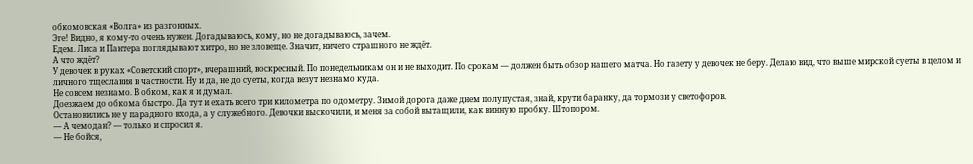обкомовская «Волга» из разгонных.
Эге! Видно, я кому-то очень нужен. Догадываюсь, кому, но не догадываюсь, зачем.
Едем. Лиса и Пантера поглядывают хитро, но не зловеще. Значит, ничего страшного не ждёт.
А что ждёт?
У девочек в руках «Советский спорт», вчерашний, воскресный. По понедельникам он и не выходит. По срокам — должен быть обзор нашего матча. Но газету у девочек не беру. Делаю вид, что выше мирской суеты в целом и личного тщеславия в частности. Ну и да, не до суеты, когда везут незнамо куда.
Не совсем незнамо. В обком, как я и думал.
Доезжаем до обкома быстро. Да тут и ехать всего три километра по одометру. Зимой дорога даже днем полупустая, знай, крути баранку, да тормози у светофоров.
Остановились не у парадного входа, а у служебного. Девочки выскочили, и меня за собой вытащили, как винную пробку. Штопором.
— А чемодан? — только и спросил я.
— Не бойся,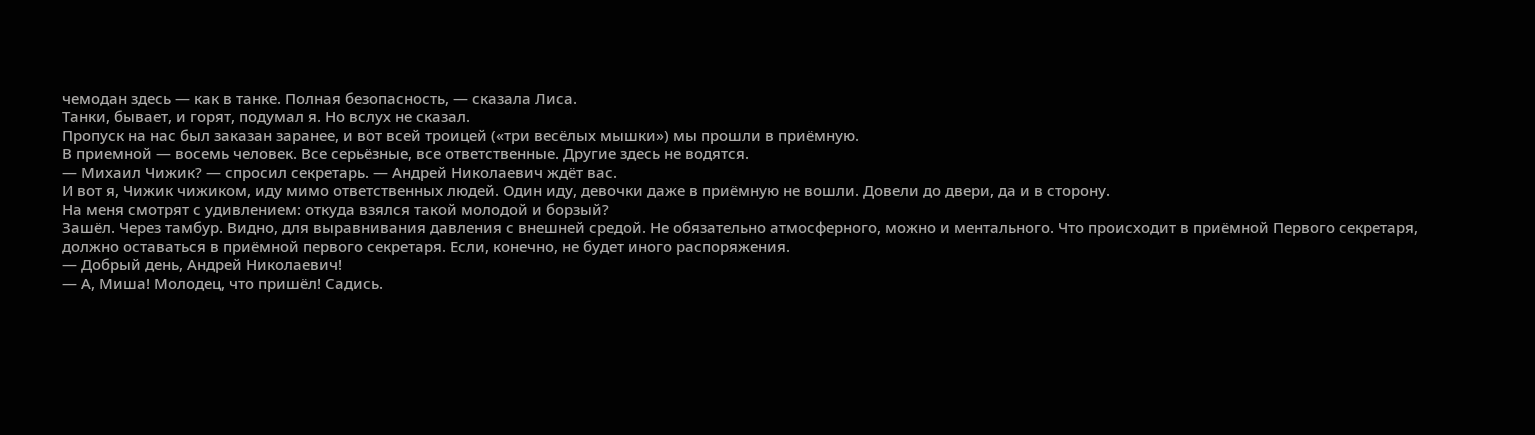чемодан здесь — как в танке. Полная безопасность, — сказала Лиса.
Танки, бывает, и горят, подумал я. Но вслух не сказал.
Пропуск на нас был заказан заранее, и вот всей троицей («три весёлых мышки») мы прошли в приёмную.
В приемной — восемь человек. Все серьёзные, все ответственные. Другие здесь не водятся.
— Михаил Чижик? — спросил секретарь. — Андрей Николаевич ждёт вас.
И вот я, Чижик чижиком, иду мимо ответственных людей. Один иду, девочки даже в приёмную не вошли. Довели до двери, да и в сторону.
На меня смотрят с удивлением: откуда взялся такой молодой и борзый?
Зашёл. Через тамбур. Видно, для выравнивания давления с внешней средой. Не обязательно атмосферного, можно и ментального. Что происходит в приёмной Первого секретаря, должно оставаться в приёмной первого секретаря. Если, конечно, не будет иного распоряжения.
— Добрый день, Андрей Николаевич!
— А, Миша! Молодец, что пришёл! Садись.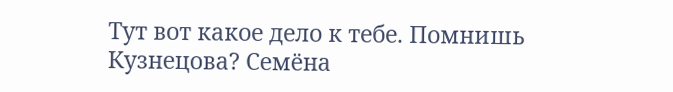Тут вот какое дело к тебе. Помнишь Кузнецова? Семёна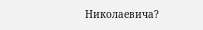Николаевича?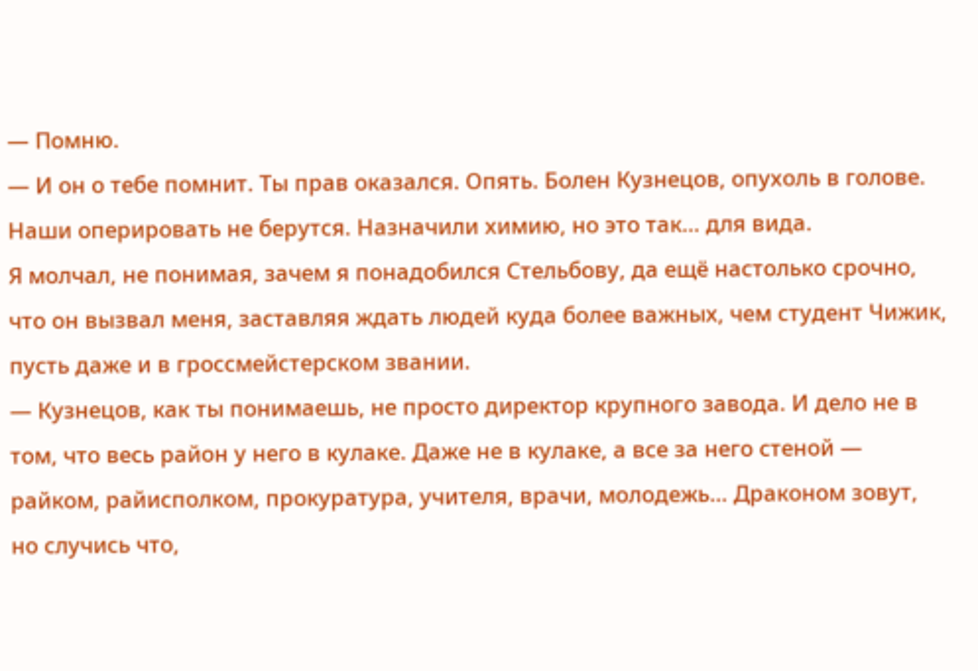— Помню.
— И он о тебе помнит. Ты прав оказался. Опять. Болен Кузнецов, опухоль в голове. Наши оперировать не берутся. Назначили химию, но это так… для вида.
Я молчал, не понимая, зачем я понадобился Стельбову, да ещё настолько срочно, что он вызвал меня, заставляя ждать людей куда более важных, чем студент Чижик, пусть даже и в гроссмейстерском звании.
— Кузнецов, как ты понимаешь, не просто директор крупного завода. И дело не в том, что весь район у него в кулаке. Даже не в кулаке, а все за него стеной — райком, райисполком, прокуратура, учителя, врачи, молодежь… Драконом зовут, но случись что,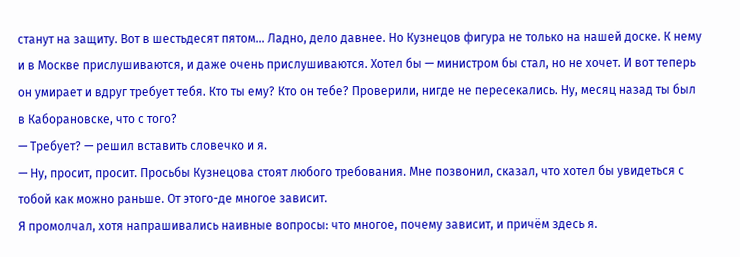станут на защиту. Вот в шестьдесят пятом… Ладно, дело давнее. Но Кузнецов фигура не только на нашей доске. К нему и в Москве прислушиваются, и даже очень прислушиваются. Хотел бы — министром бы стал, но не хочет. И вот теперь он умирает и вдруг требует тебя. Кто ты ему? Кто он тебе? Проверили, нигде не пересекались. Ну, месяц назад ты был в Каборановске, что с того?
— Требует? — решил вставить словечко и я.
— Ну, просит, просит. Просьбы Кузнецова стоят любого требования. Мне позвонил, сказал, что хотел бы увидеться с тобой как можно раньше. От этого-де многое зависит.
Я промолчал, хотя напрашивались наивные вопросы: что многое, почему зависит, и причём здесь я.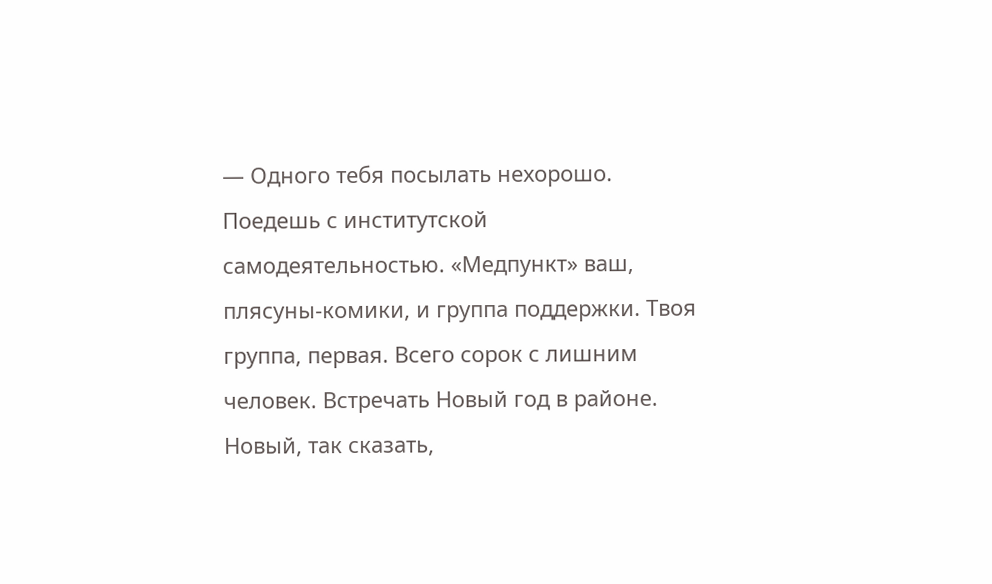— Одного тебя посылать нехорошо. Поедешь с институтской самодеятельностью. «Медпункт» ваш, плясуны-комики, и группа поддержки. Твоя группа, первая. Всего сорок с лишним человек. Встречать Новый год в районе. Новый, так сказать,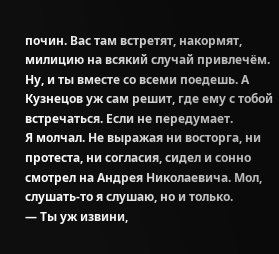почин. Вас там встретят, накормят, милицию на всякий случай привлечём. Ну, и ты вместе со всеми поедешь. А Кузнецов уж сам решит, где ему с тобой встречаться. Если не передумает.
Я молчал. Не выражая ни восторга, ни протеста, ни согласия, сидел и сонно смотрел на Андрея Николаевича. Мол, слушать-то я слушаю, но и только.
— Ты уж извини,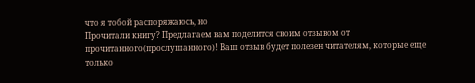что я тобой распоряжаюсь, но
Прочитали книгу? Предлагаем вам поделится своим отзывом от прочитанного(прослушанного)! Ваш отзыв будет полезен читателям, которые еще только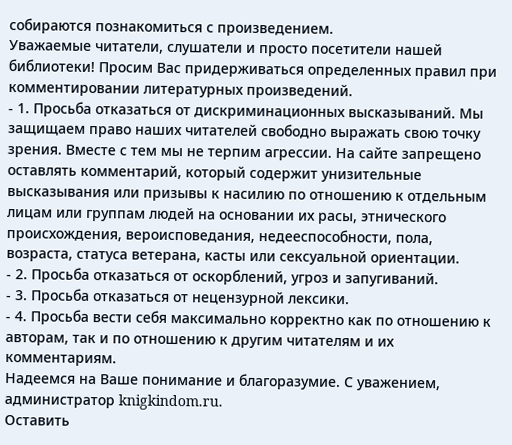собираются познакомиться с произведением.
Уважаемые читатели, слушатели и просто посетители нашей библиотеки! Просим Вас придерживаться определенных правил при комментировании литературных произведений.
- 1. Просьба отказаться от дискриминационных высказываний. Мы защищаем право наших читателей свободно выражать свою точку зрения. Вместе с тем мы не терпим агрессии. На сайте запрещено оставлять комментарий, который содержит унизительные высказывания или призывы к насилию по отношению к отдельным лицам или группам людей на основании их расы, этнического происхождения, вероисповедания, недееспособности, пола, возраста, статуса ветерана, касты или сексуальной ориентации.
- 2. Просьба отказаться от оскорблений, угроз и запугиваний.
- 3. Просьба отказаться от нецензурной лексики.
- 4. Просьба вести себя максимально корректно как по отношению к авторам, так и по отношению к другим читателям и их комментариям.
Надеемся на Ваше понимание и благоразумие. С уважением, администратор knigkindom.ru.
Оставить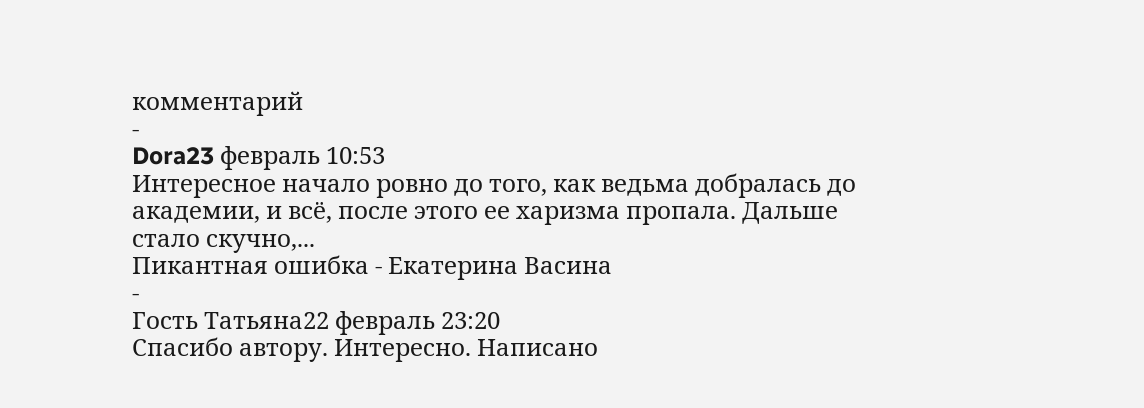комментарий
-
Dora23 февраль 10:53
Интересное начало ровно до того, как ведьма добралась до академии, и всё, после этого ее харизма пропала. Дальше стало скучно,...
Пикантная ошибка - Екатерина Васина
-
Гость Татьяна22 февраль 23:20
Спасибо автору. Интересно. Написано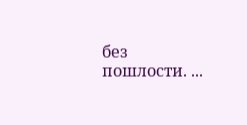без пошлости. ...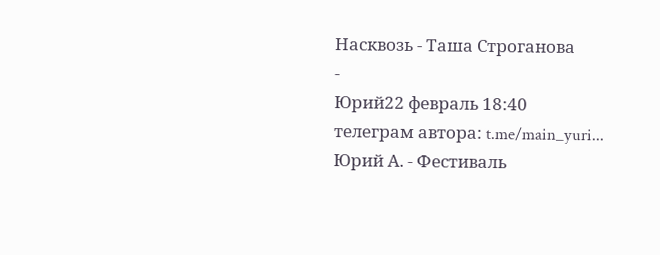Насквозь - Таша Строганова
-
Юрий22 февраль 18:40
телеграм автора: t.me/main_yuri...
Юрий А. - Фестиваль